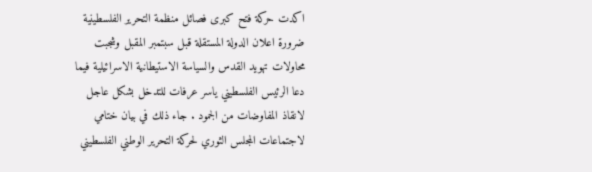اكدت حركة فتح كبرى فصائل منظمة التحرير الفلسطينية ضرورة اعلان الدولة المستقلة قبل سبتمبر المقبل وشجبت محاولات تهويد القدس والسياسة الاستيطانية الاسرائيلية فيما دعا الرئيس الفلسطيني ياسر عرفات للتدخل بشكل عاجل لانقاذ المفاوضات من الجمود . جاء ذلك في بيان ختامي لاجتماعات المجلس الثوري لحركة التحرير الوطني الفلسطيني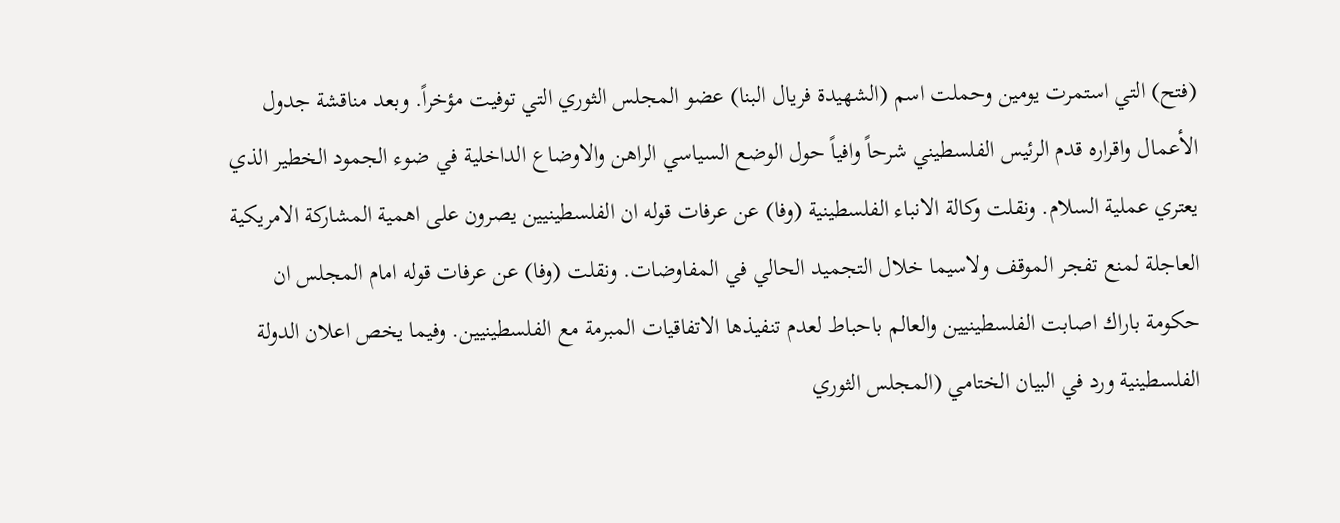(فتح) التي استمرت يومين وحملت اسم (الشهيدة فريال البنا) عضو المجلس الثوري التي توفيت مؤخراً. وبعد مناقشة جدول الأعمال واقراره قدم الرئيس الفلسطيني شرحاً وافياً حول الوضع السياسي الراهن والاوضاع الداخلية في ضوء الجمود الخطير الذي يعتري عملية السلام. ونقلت وكالة الانباء الفلسطينية (وفا) عن عرفات قوله ان الفلسطينيين يصرون على اهمية المشاركة الامريكية العاجلة لمنع تفجر الموقف ولاسيما خلال التجميد الحالي في المفاوضات. ونقلت (وفا) عن عرفات قوله امام المجلس ان حكومة باراك اصابت الفلسطينيين والعالم باحباط لعدم تنفيذها الاتفاقيات المبرمة مع الفلسطينيين. وفيما يخص اعلان الدولة الفلسطينية ورد في البيان الختامي (المجلس الثوري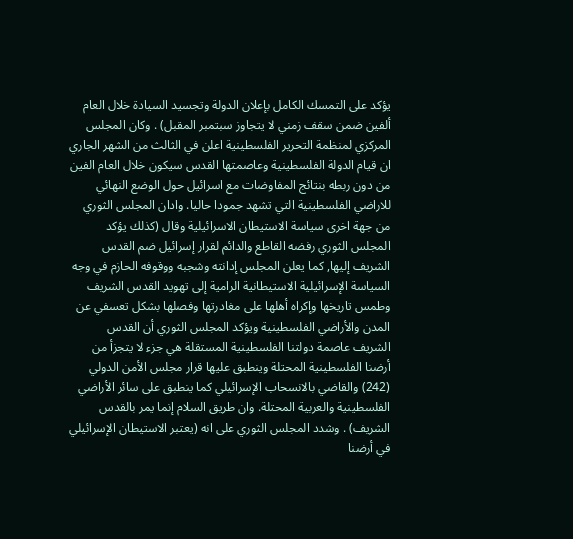يؤكد على التمسك الكامل بإعلان الدولة وتجسيد السيادة خلال العام ألفين ضمن سقف زمني لا يتجاوز سبتمبر المقبل) . وكان المجلس المركزي لمنظمة التحرير الفلسطينية اعلن في الثالث من الشهر الجاري ان قيام الدولة الفلسطينية وعاصمتها القدس سيكون خلال العام الفين من دون ربطه بنتائج المفاوضات مع اسرائيل حول الوضع النهائي للاراضي الفلسطينية التي تشهد جمودا حاليا. وادان المجلس الثوري من جهة اخرى سياسة الاستيطان الاسرائيلية وقال (كذلك يؤكد المجلس الثوري رفضه القاطع والدائم لقرار إسرائيل ضم القدس الشريف إليها, كما يعلن المجلس إدانته وشجبه ووقوفه الحازم في وجه السياسة الإسرائيلية الاستيطانية الرامية إلى تهويد القدس الشريف وطمس تاريخها وإكراه أهلها على مغادرتها وفصلها بشكل تعسفي عن المدن والأراضي الفلسطينية ويؤكد المجلس الثوري أن القدس الشريف عاصمة دولتنا الفلسطينية المستقلة هي جزء لا يتجزأ من أرضنا الفلسطينية المحتلة وينطبق عليها قرار مجلس الأمن الدولي (242) والقاضي بالانسحاب الإسرائيلي كما ينطبق على سائر الأراضي الفلسطينية والعربية المحتلة. وان طريق السلام إنما يمر بالقدس الشريف) . وشدد المجلس الثوري على انه (يعتبر الاستيطان الإسرائيلي في أرضنا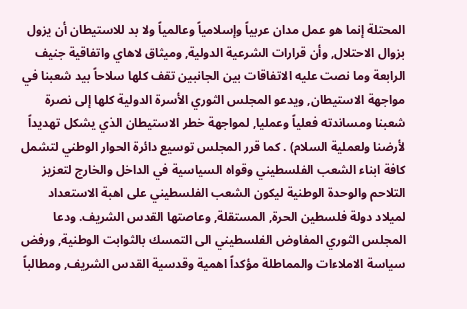المحتلة إنما هو عمل مدان عربياً وإسلامياً وعالمياً ولا بد للاستيطان أن يزول بزوال الاحتلال, وأن قرارات الشرعية الدولية, وميثاق لاهاي واتفاقية جنيف الرابعة وما نصت عليه الاتفاقات بين الجانبين تقف كلها سلاحاً بيد شعبنا في مواجهة الاستيطان, ويدعو المجلس الثوري الأسرة الدولية كلها إلى نصرة شعبنا ومساندته فعلياً وعمليا, لمواجهة خطر الاستيطان الذي يشكل تهديداً لأرضنا ولعملية السلام) . كما قرر المجلس توسيع دائرة الحوار الوطني لتشمل كافة ابناء الشعب الفلسطيني وقواه السياسية في الداخل والخارج لتعزيز التلاحم والوحدة الوطنية ليكون الشعب الفلسطيني على اهبة الاستعداد لميلاد دولة فلسطين الحرة, المستقلة, وعاصتها القدس الشريف. ودعا المجلس الثوري المفاوض الفلسطيني الى التمسك بالثوابت الوطنية, ورفض سياسة الاملاءات والمماطلة مؤكداً اهمية وقدسية القدس الشريف, ومطالباً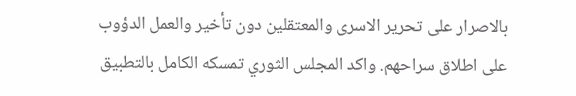بالاصرار على تحرير الاسرى والمعتقلين دون تأخير والعمل الدؤوب على اطلاق سراحهم. واكد المجلس الثوري تمسكه الكامل بالتطبيق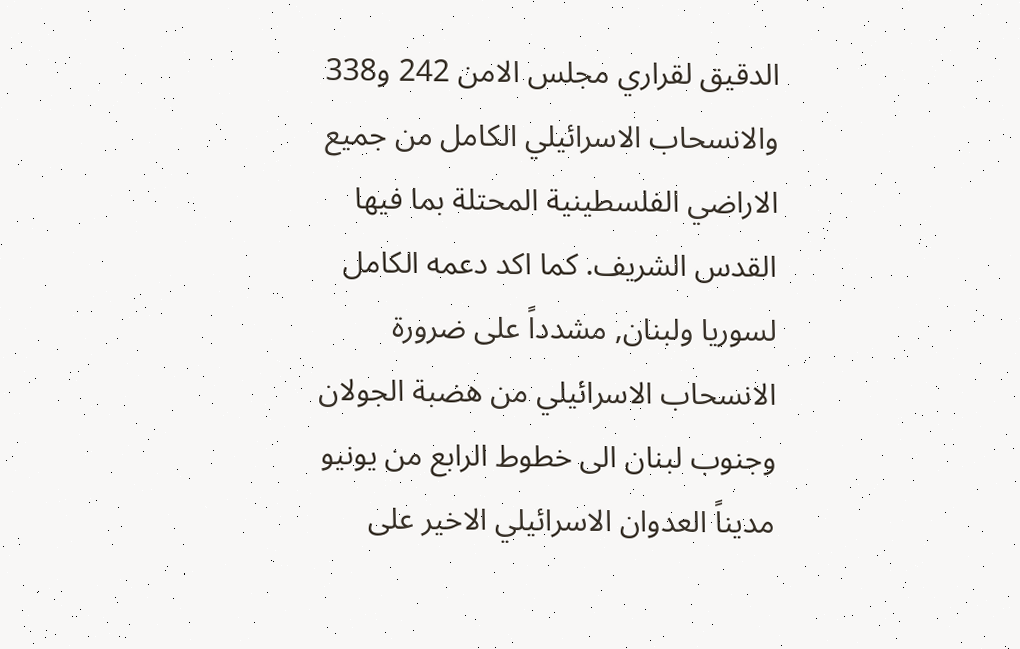الدقيق لقراري مجلس الامن 242 و338 والانسحاب الاسرائيلي الكامل من جميع الاراضي الفلسطينية المحتلة بما فيها القدس الشريف. كما اكد دعمه الكامل لسوريا ولبنان, مشدداً على ضرورة الانسحاب الاسرائيلي من هضبة الجولان وجنوب لبنان الى خطوط الرابع من يونيو مديناً العدوان الاسرائيلي الاخير على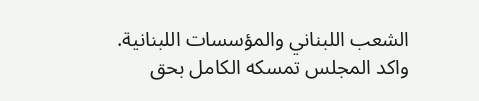الشعب اللبناني والمؤسسات اللبنانية. واكد المجلس تمسكه الكامل بحق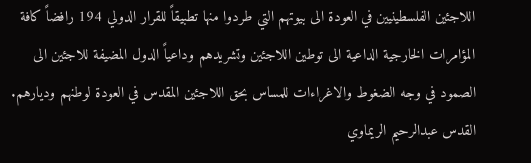اللاجئين الفلسطينيين في العودة الى بيوتهم التي طردوا منها تطبيقاً للقرار الدولي 194 رافضاً كافة المؤامرات الخارجية الداعية الى توطين اللاجئين وتشريدهم وداعياً الدول المضيفة للاجئين الى الصمود في وجه الضغوط والاغراءات للمساس بحق اللاجئين المقدس في العودة لوطنهم وديارهم. القدس عبدالرحيم الريماوي